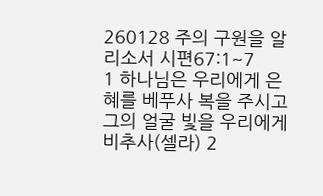260128 주의 구원을 알리소서 시편67:1~7
1 하나님은 우리에게 은혜를 베푸사 복을 주시고 그의 얼굴 빛을 우리에게 비추사(셀라) 2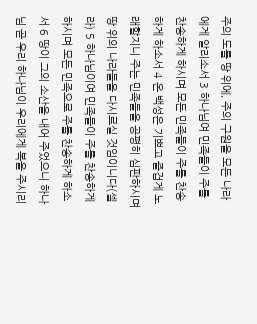주의 도를 땅 위에, 주의 구원을 모든 나라에게 알리소서 3 하나님여 민족들이 주를 찬송하게 하시며 모든 민족들이 주를 찬송하게 하소서 4 온 백성은 기쁘고 즐겁게 노래할지니 주는 민족들을 공평히 심판하시며 땅 위의 나라들을 다시르실 것임이니다(셀라) 5 하나님이여 민족들이 주를 찬송하게 하시며 모든 민족으로 주를 찬송하게 하소서 6 땅이 그의 소산을 내어 주었으니 하나님 곧 우리 하나님이 우리에게 복을 주시리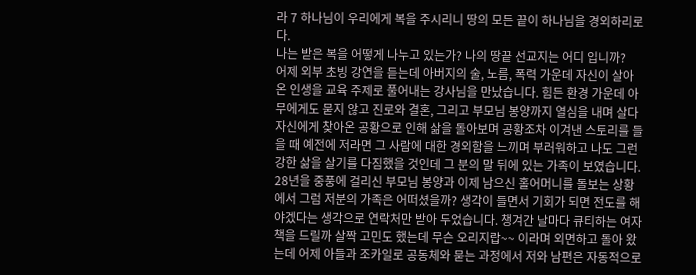라 7 하나님이 우리에게 복을 주시리니 땅의 모든 끝이 하나님을 경외하리로다.
나는 받은 복을 어떻게 나누고 있는가? 나의 땅끝 선교지는 어디 입니까?
어제 외부 초빙 강연을 듣는데 아버지의 술, 노름, 폭력 가운데 자신이 살아 온 인생을 교육 주제로 풀어내는 강사님을 만났습니다. 힘든 환경 가운데 아무에게도 묻지 않고 진로와 결혼, 그리고 부모님 봉양까지 열심을 내며 살다 자신에게 찾아온 공황으로 인해 삶을 돌아보며 공황조차 이겨낸 스토리를 들을 때 예전에 저라면 그 사람에 대한 경외함을 느끼며 부러워하고 나도 그런 강한 삶을 살기를 다짐했을 것인데 그 분의 말 뒤에 있는 가족이 보였습니다. 28년을 중풍에 걸리신 부모님 봉양과 이제 남으신 홀어머니를 돌보는 상황에서 그럼 저분의 가족은 어떠셨을까? 생각이 들면서 기회가 되면 전도를 해야겠다는 생각으로 연락처만 받아 두었습니다. 챙겨간 날마다 큐티하는 여자 책을 드릴까 살짝 고민도 했는데 무슨 오리지랍~~ 이라며 외면하고 돌아 왔는데 어제 아들과 조카일로 공동체와 묻는 과정에서 저와 남편은 자동적으로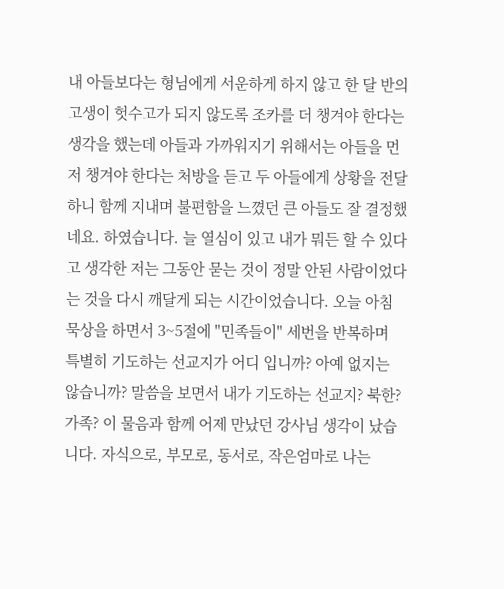내 아들보다는 형님에게 서운하게 하지 않고 한 달 반의 고생이 헛수고가 되지 않도록 조카를 더 챙겨야 한다는 생각을 했는데 아들과 가까워지기 위해서는 아들을 먼저 챙겨야 한다는 처방을 듣고 두 아들에게 상황을 전달하니 함께 지내며 불편함을 느꼈던 큰 아들도 잘 결정했네요. 하였습니다. 늘 열심이 있고 내가 뭐든 할 수 있다고 생각한 저는 그동안 묻는 것이 정말 안된 사람이었다는 것을 다시 깨달게 되는 시간이었습니다. 오늘 아침 묵상을 하면서 3~5절에 "민족들이" 세번을 반복하며 특별히 기도하는 선교지가 어디 입니까? 아예 없지는 않습니까? 말씀을 보면서 내가 기도하는 선교지? 북한? 가족? 이 물음과 함께 어제 만났던 강사님 생각이 났습니다. 자식으로, 부모로, 동서로, 작은엄마로 나는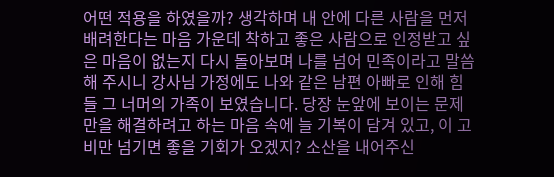어떤 적용을 하였을까? 생각하며 내 안에 다른 사람을 먼저 배려한다는 마음 가운데 착하고 좋은 사람으로 인정받고 싶은 마음이 없는지 다시 돌아보며 나를 넘어 민족이라고 말씀해 주시니 강사님 가정에도 나와 같은 남편 아빠로 인해 힘들 그 너머의 가족이 보였습니다. 당장 눈앞에 보이는 문제만을 해결하려고 하는 마음 속에 늘 기복이 담겨 있고, 이 고비만 넘기면 좋을 기회가 오겠지? 소산을 내어주신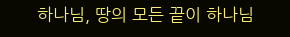하나님, 땅의 모든 끝이 하나님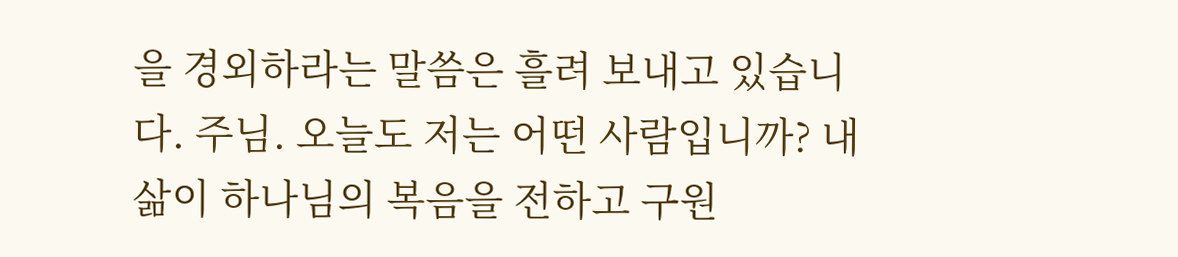을 경외하라는 말씀은 흘려 보내고 있습니다. 주님. 오늘도 저는 어떤 사람입니까? 내 삶이 하나님의 복음을 전하고 구원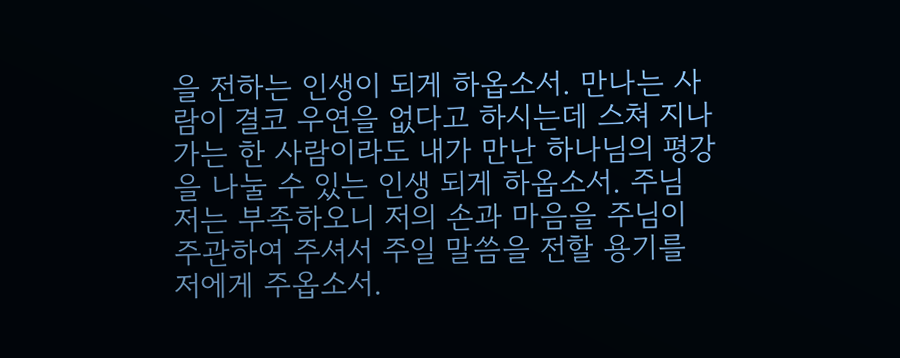을 전하는 인생이 되게 하옵소서. 만나는 사람이 결코 우연을 없다고 하시는데 스쳐 지나가는 한 사람이라도 내가 만난 하나님의 평강을 나눌 수 있는 인생 되게 하옵소서. 주님 저는 부족하오니 저의 손과 마음을 주님이 주관하여 주셔서 주일 말씀을 전할 용기를 저에게 주옵소서.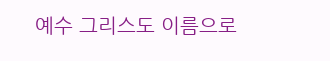예수 그리스도 이름으로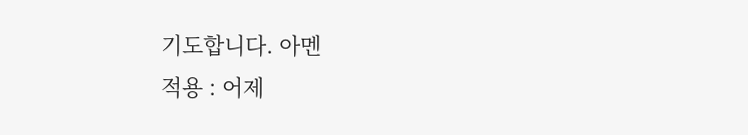기도합니다. 아멘
적용 : 어제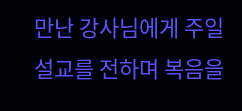만난 강사님에게 주일 설교를 전하며 복음을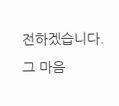전하겠습니다. 그 마음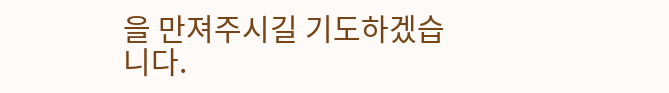을 만져주시길 기도하겠습니다.